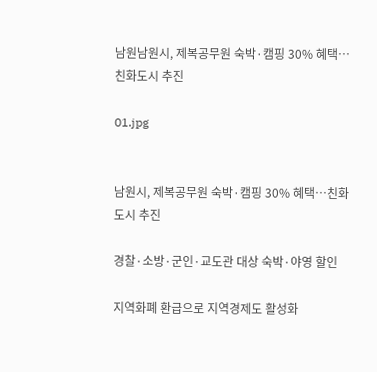남원남원시, 제복공무원 숙박·캠핑 30% 혜택…친화도시 추진

01.jpg


남원시, 제복공무원 숙박·캠핑 30% 혜택…친화도시 추진

경찰·소방·군인·교도관 대상 숙박·야영 할인

지역화폐 환급으로 지역경제도 활성화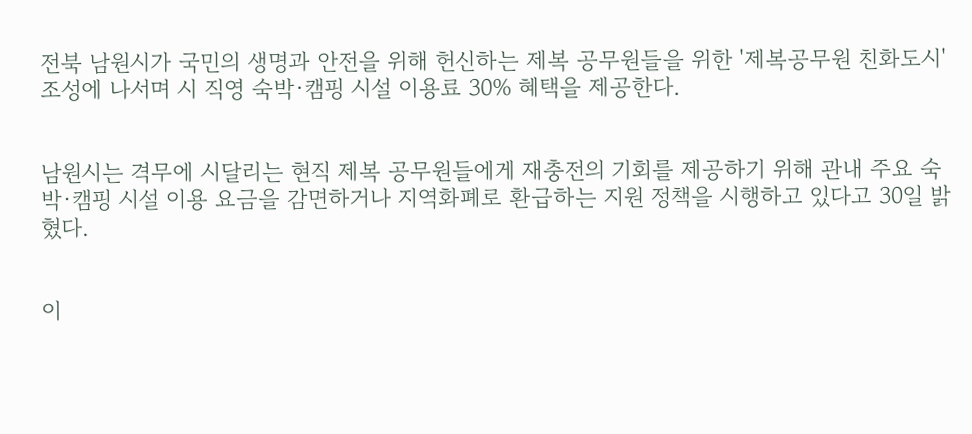전북 남원시가 국민의 생명과 안전을 위해 헌신하는 제복 공무원들을 위한 '제복공무원 친화도시' 조성에 나서며 시 직영 숙박·캠핑 시설 이용료 30% 혜택을 제공한다.


남원시는 격무에 시달리는 현직 제복 공무원들에게 재충전의 기회를 제공하기 위해 관내 주요 숙박·캠핑 시설 이용 요금을 감면하거나 지역화폐로 환급하는 지원 정책을 시행하고 있다고 30일 밝혔다.


이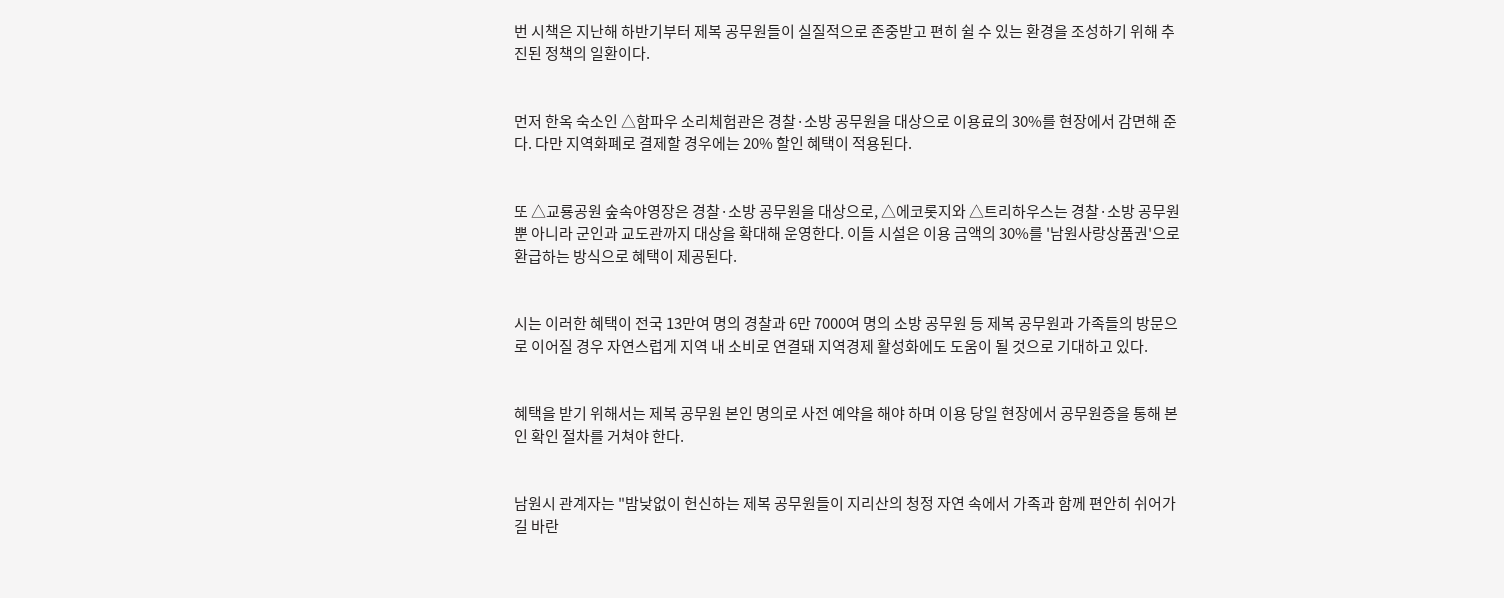번 시책은 지난해 하반기부터 제복 공무원들이 실질적으로 존중받고 편히 쉴 수 있는 환경을 조성하기 위해 추진된 정책의 일환이다.


먼저 한옥 숙소인 △함파우 소리체험관은 경찰·소방 공무원을 대상으로 이용료의 30%를 현장에서 감면해 준다. 다만 지역화폐로 결제할 경우에는 20% 할인 혜택이 적용된다.


또 △교룡공원 숲속야영장은 경찰·소방 공무원을 대상으로, △에코롯지와 △트리하우스는 경찰·소방 공무원뿐 아니라 군인과 교도관까지 대상을 확대해 운영한다. 이들 시설은 이용 금액의 30%를 '남원사랑상품권'으로 환급하는 방식으로 혜택이 제공된다.


시는 이러한 혜택이 전국 13만여 명의 경찰과 6만 7000여 명의 소방 공무원 등 제복 공무원과 가족들의 방문으로 이어질 경우 자연스럽게 지역 내 소비로 연결돼 지역경제 활성화에도 도움이 될 것으로 기대하고 있다.


혜택을 받기 위해서는 제복 공무원 본인 명의로 사전 예약을 해야 하며 이용 당일 현장에서 공무원증을 통해 본인 확인 절차를 거쳐야 한다.


남원시 관계자는 "밤낮없이 헌신하는 제복 공무원들이 지리산의 청정 자연 속에서 가족과 함께 편안히 쉬어가길 바란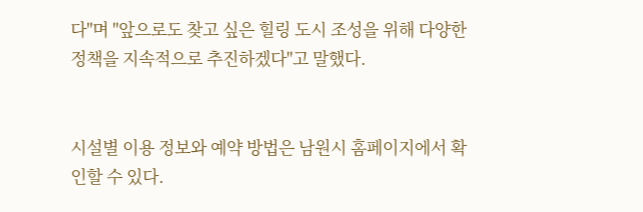다"며 "앞으로도 찾고 싶은 힐링 도시 조성을 위해 다양한 정책을 지속적으로 추진하겠다"고 말했다.


시설별 이용 정보와 예약 방법은 남원시 홈페이지에서 확인할 수 있다.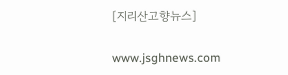[지리산고향뉴스]

www.jsghnews.com